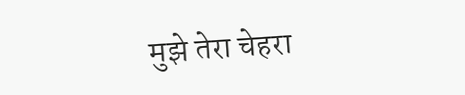मुझे तेरा चेहरा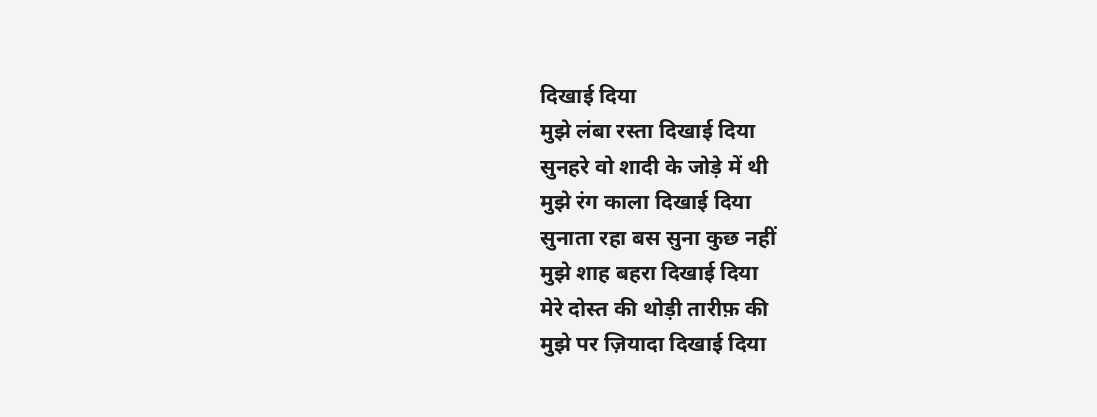दिखाई दिया
मुझे लंबा रस्ता दिखाई दिया
सुनहरे वो शादी के जोड़े में थी
मुझे रंग काला दिखाई दिया
सुनाता रहा बस सुना कुछ नहीं
मुझे शाह बहरा दिखाई दिया
मेरे दोस्त की थोड़ी तारीफ़ की
मुझे पर ज़ियादा दिखाई दिया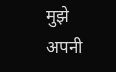मुझे अपनी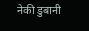नेकी डुबानी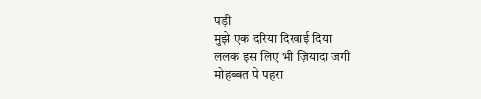पड़ी
मुझे एक दरिया दिखाई दिया
ललक इस लिए भी ज़ियादा जगी
मोहब्बत पे पहरा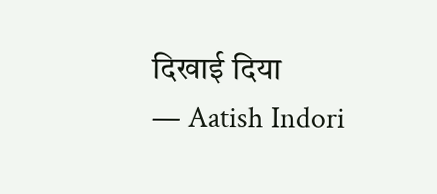दिखाई दिया
— Aatish Indori